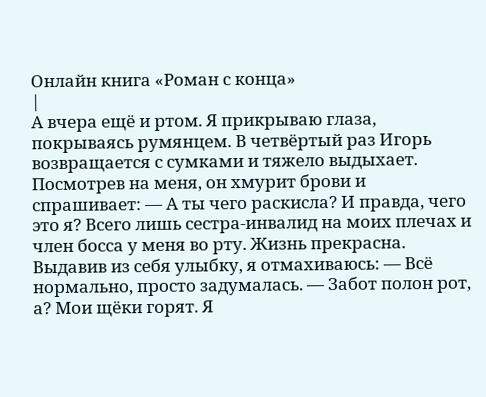Онлайн книга «Роман с конца»
|
А вчера ещё и ртом. Я прикрываю глаза, покрываясь румянцем. В четвёртый раз Игорь возвращается с сумками и тяжело выдыхает. Посмотрев на меня, он хмурит брови и спрашивает: — А ты чего раскисла? И правда, чего это я? Всего лишь сестра-инвалид на моих плечах и член босса у меня во рту. Жизнь прекрасна. Выдавив из себя улыбку, я отмахиваюсь: — Всё нормально, просто задумалась. — Забот полон рот, а? Мои щёки горят. Я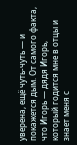уверена, ещё чуть-чуть — и покажется дым. От самого факта, что Игорь — дядя Игорь, который годится мне в отцы и знает меня с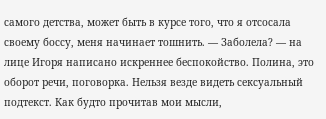самого детства, может быть в курсе того, что я отсосала своему боссу, меня начинает тошнить. — Заболела? — на лице Игоря написано искреннее беспокойство. Полина, это оборот речи, поговорка. Нельзя везде видеть сексуальный подтекст. Как будто прочитав мои мысли,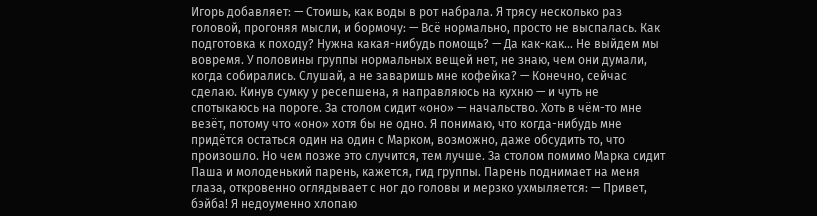Игорь добавляет: — Стоишь, как воды в рот набрала. Я трясу несколько раз головой, прогоняя мысли, и бормочу: — Всё нормально, просто не выспалась. Как подготовка к походу? Нужна какая-нибудь помощь? — Да как-как... Не выйдем мы вовремя. У половины группы нормальных вещей нет, не знаю, чем они думали, когда собирались. Слушай, а не заваришь мне кофейка? — Конечно, сейчас сделаю. Кинув сумку у ресепшена, я направляюсь на кухню — и чуть не спотыкаюсь на пороге. За столом сидит «оно» — начальство. Хоть в чём-то мне везёт, потому что «оно» хотя бы не одно. Я понимаю, что когда-нибудь мне придётся остаться один на один с Марком, возможно, даже обсудить то, что произошло. Но чем позже это случится, тем лучше. За столом помимо Марка сидит Паша и молоденький парень, кажется, гид группы. Парень поднимает на меня глаза, откровенно оглядывает с ног до головы и мерзко ухмыляется: — Привет, бэйба! Я недоуменно хлопаю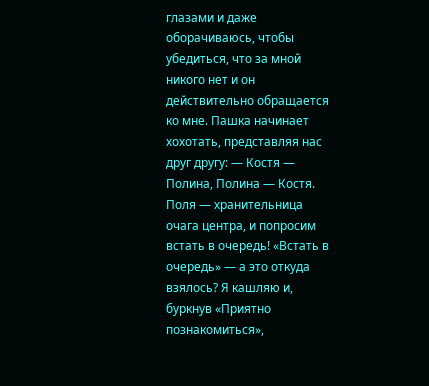глазами и даже оборачиваюсь, чтобы убедиться, что за мной никого нет и он действительно обращается ко мне. Пашка начинает хохотать, представляя нас друг другу: — Костя — Полина, Полина — Костя. Поля — хранительница очага центра, и попросим встать в очередь! «Встать в очередь» — а это откуда взялось? Я кашляю и, буркнув «Приятно познакомиться»,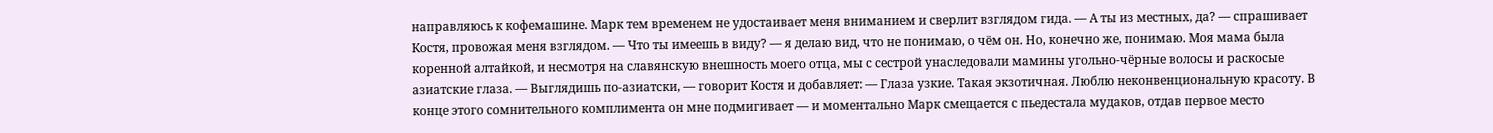направляюсь к кофемашине. Марк тем временем не удостаивает меня вниманием и сверлит взглядом гида. — А ты из местных, да? — спрашивает Костя, провожая меня взглядом. — Что ты имеешь в виду? — я делаю вид, что не понимаю, о чём он. Но, конечно же, понимаю. Моя мама была коренной алтайкой, и несмотря на славянскую внешность моего отца, мы с сестрой унаследовали мамины угольно-чёрные волосы и раскосые азиатские глаза. — Выглядишь по-азиатски, — говорит Костя и добавляет: — Глаза узкие. Такая экзотичная. Люблю неконвенциональную красоту. В конце этого сомнительного комплимента он мне подмигивает — и моментально Марк смещается с пьедестала мудаков, отдав первое место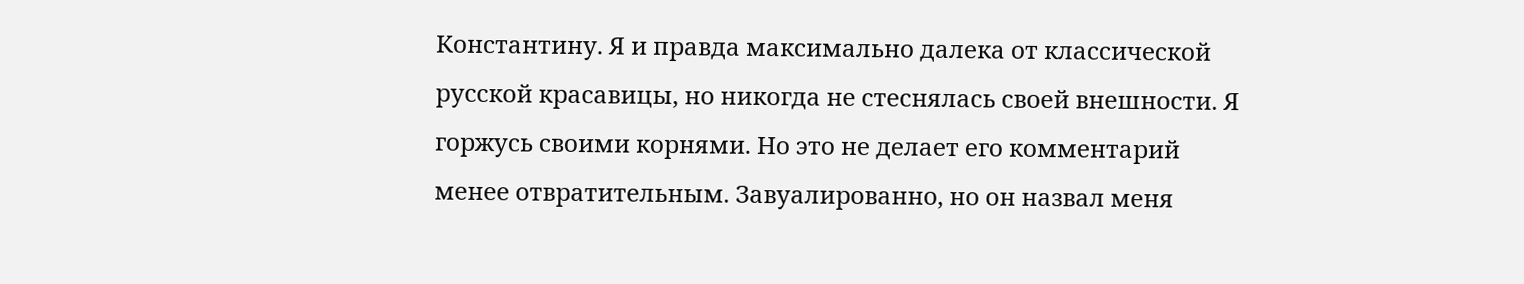Константину. Я и правда максимально далека от классической русской красавицы, но никогда не стеснялась своей внешности. Я горжусь своими корнями. Но это не делает его комментарий менее отвратительным. Завуалированно, но он назвал меня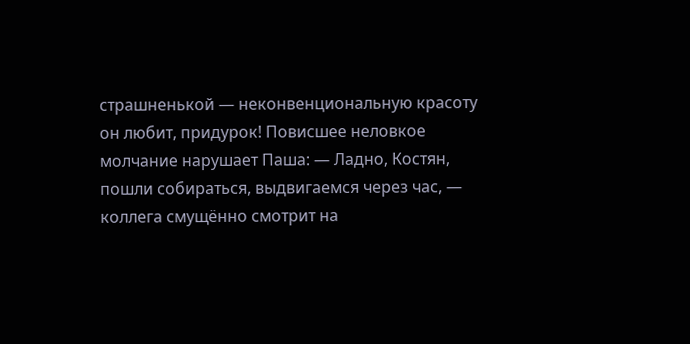страшненькой — неконвенциональную красоту он любит, придурок! Повисшее неловкое молчание нарушает Паша: — Ладно, Костян, пошли собираться, выдвигаемся через час, — коллега смущённо смотрит на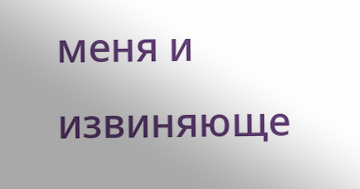меня и извиняюще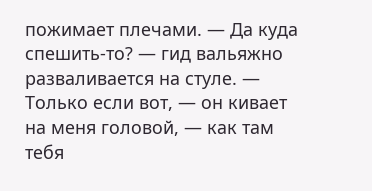пожимает плечами. — Да куда спешить-то? — гид вальяжно разваливается на стуле. — Только если вот, — он кивает на меня головой, — как там тебя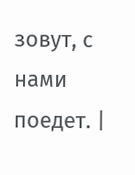зовут, с нами поедет. |